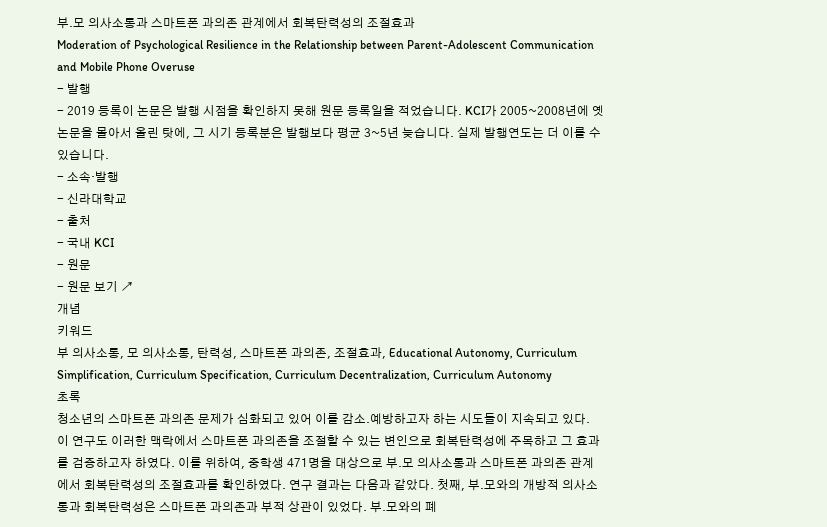부․모 의사소통과 스마트폰 과의존 관계에서 회복탄력성의 조절효과
Moderation of Psychological Resilience in the Relationship between Parent-Adolescent Communication and Mobile Phone Overuse
- 발행
- 2019 등록이 논문은 발행 시점을 확인하지 못해 원문 등록일을 적었습니다. KCI가 2005~2008년에 옛 논문을 몰아서 올린 탓에, 그 시기 등록분은 발행보다 평균 3~5년 늦습니다. 실제 발행연도는 더 이를 수 있습니다.
- 소속·발행
- 신라대학교
- 출처
- 국내 KCI
- 원문
- 원문 보기 ↗
개념
키워드
부 의사소통, 모 의사소통, 탄력성, 스마트폰 과의존, 조절효과, Educational Autonomy, Curriculum Simplification, Curriculum Specification, Curriculum Decentralization, Curriculum Autonomy
초록
청소년의 스마트폰 과의존 문제가 심화되고 있어 이를 감소․예방하고자 하는 시도들이 지속되고 있다. 이 연구도 이러한 맥락에서 스마트폰 과의존을 조절할 수 있는 변인으로 회복탄력성에 주목하고 그 효과를 검증하고자 하였다. 이를 위하여, 중학생 471명을 대상으로 부․모 의사소통과 스마트폰 과의존 관계에서 회복탄력성의 조절효과를 확인하였다. 연구 결과는 다음과 같았다. 첫째, 부․모와의 개방적 의사소통과 회복탄력성은 스마트폰 과의존과 부적 상관이 있었다. 부․모와의 폐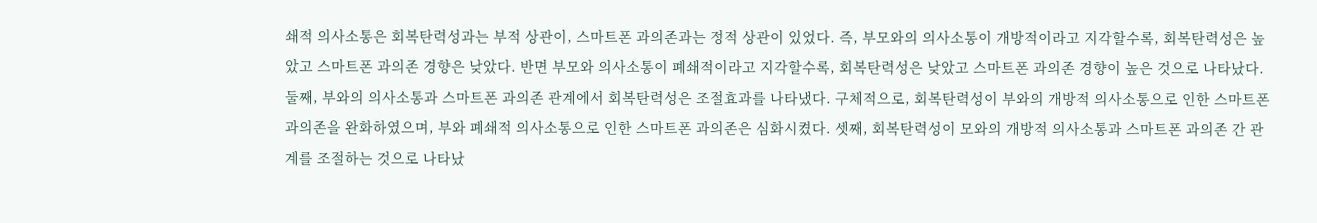쇄적 의사소통은 회복탄력성과는 부적 상관이, 스마트폰 과의존과는 정적 상관이 있었다. 즉, 부모와의 의사소통이 개방적이라고 지각할수록, 회복탄력성은 높았고 스마트폰 과의존 경향은 낮았다. 반면 부모와 의사소통이 폐쇄적이라고 지각할수록, 회복탄력성은 낮았고 스마트폰 과의존 경향이 높은 것으로 나타났다. 둘째, 부와의 의사소통과 스마트폰 과의존 관계에서 회복탄력성은 조절효과를 나타냈다. 구체적으로, 회복탄력성이 부와의 개방적 의사소통으로 인한 스마트폰 과의존을 완화하였으며, 부와 폐쇄적 의사소통으로 인한 스마트폰 과의존은 심화시켰다. 셋째, 회복탄력성이 모와의 개방적 의사소통과 스마트폰 과의존 간 관계를 조절하는 것으로 나타났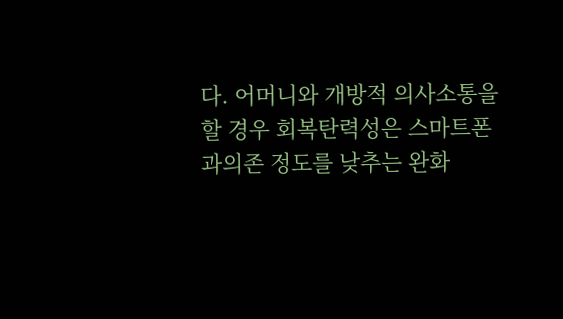다. 어머니와 개방적 의사소통을 할 경우 회복탄력성은 스마트폰 과의존 정도를 낮추는 완화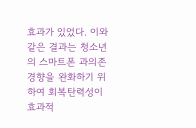효과가 있었다. 이와 같은 결과는 청소년의 스마트폰 과의존 경향을 완화하기 위하여 회복탄력성이 효과적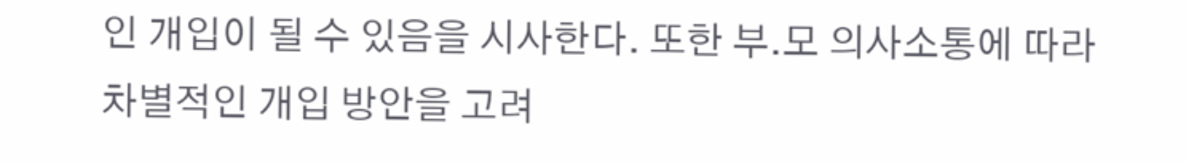인 개입이 될 수 있음을 시사한다. 또한 부․모 의사소통에 따라 차별적인 개입 방안을 고려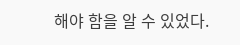해야 함을 알 수 있었다.